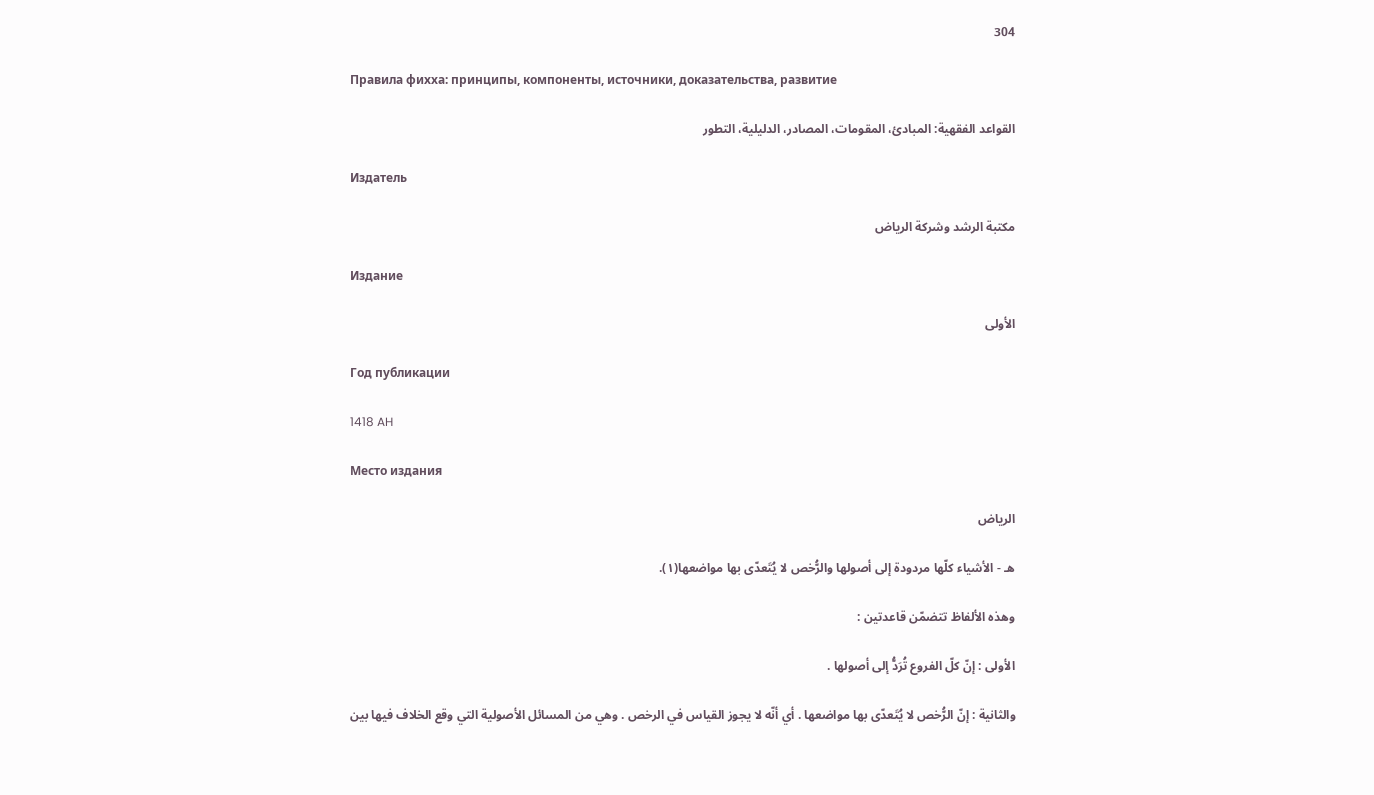304

Правила фихха: принципы, компоненты, источники, доказательства, развитие

القواعد الفقهية: المبادئ، المقومات، المصادر، الدليلية، التطور

Издатель

مكتبة الرشد وشركة الرياض

Издание

الأولى

Год публикации

1418 AH

Место издания

الرياض

هـ - الأشياء كلّها مردودة إلى أصولها والرُّخص لا يُتَعدّى بها مواضعها(١).

وهذه الألفاظ تتضمّن قاعدتين :

الأولى : إنّ كلّ الفروع تُرَدُّ إلى أصولها .

والثانية : إنّ الرُّخص لا يُتَعدّى بها مواضعها . أي أنّه لا يجوز القياس في الرخص . وهي من المسائل الأصولية التي وقع الخلاف فيها بين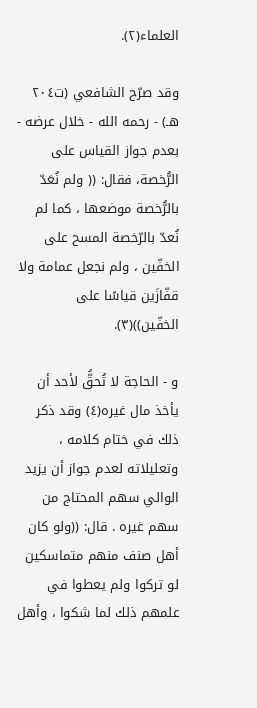العلماء(٢).

وقد صرّح الشافعي (ت٢٠٤ هـ) - رحمه الله - خلال عرضه - بعدم جواز القياس على الرُّخصة، فقال: (( ولم نُعَدّ بالرُّخصة موضعها ، كما لم نُعدّ بالرّخصة المسح على الخفّين ، ولم نجعل عمامة ولا قفّازَين قياسًا على الخفّين))(٣).

و - الحاجة لا تُحقُّ لأحد أن يأخذ مال غيره(٤) وقد ذكر ذلك في ختام كلامه ، وتعليلاته لعدم جواز أن يزيد الوالي سهم المحتاج من سهم غيره . قال: ((ولو كان أهل صنف منهم متماسكين لو تركوا ولم يعطوا في علمهم ذلك لما شكوا ، وأهل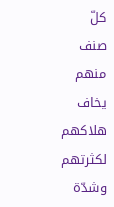كلّ صنف منهم يخاف هلاكهم لكثرتهم وشدّة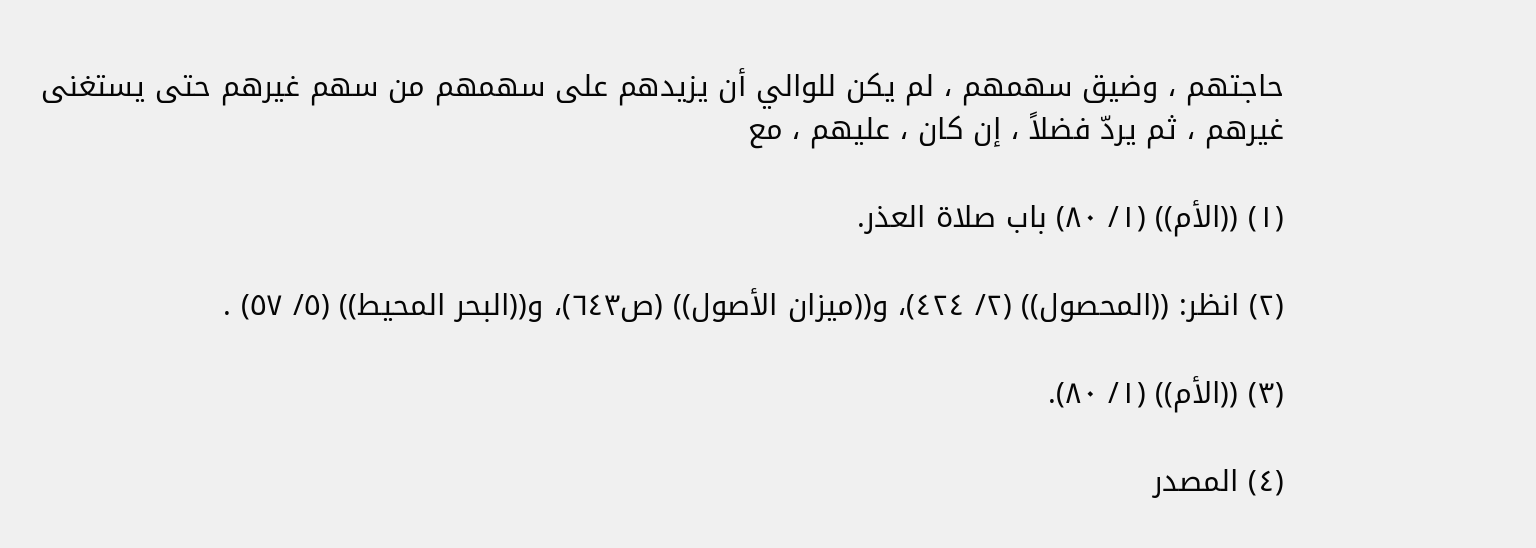حاجتهم ، وضيق سهمهم ، لم يكن للوالي أن يزيدهم على سهمهم من سهم غيرهم حتى يستغنى غيرهم ، ثم يردّ فضلاً ، إن كان ، عليهم ، مع

(١) ((الأم)) (١/ ٨٠) باب صلاة العذر.

(٢) انظر: ((المحصول)) (٢/ ٤٢٤)، و((ميزان الأصول)) (ص٦٤٣)، و((البحر المحيط)) (٥/ ٥٧) .

(٣) ((الأم)) (١/ ٨٠).

(٤) المصدر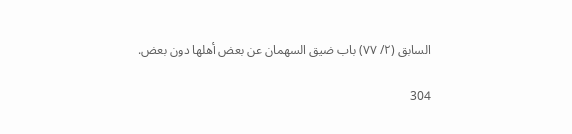السابق (٢/ ٧٧) باب ضيق السهمان عن بعض أهلها دون بعض.

304